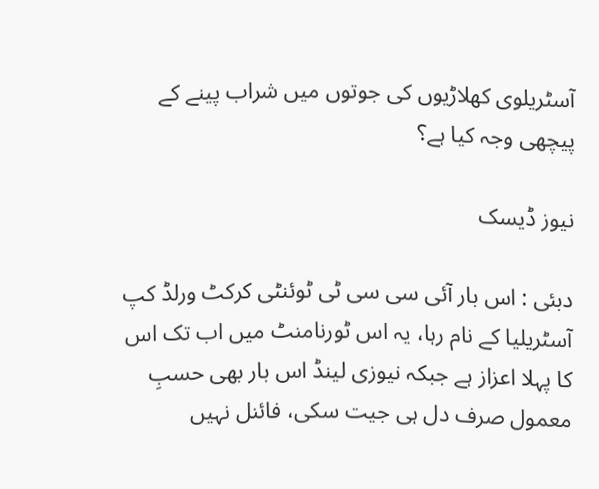آسٹریلوی کھلاڑیوں کی جوتوں میں شراب پینے کے پیچھی وجہ کیا ہے؟

نیوز ڈیسک

دبئی : اس بار آئی سی سی ٹی ٹوئنٹی کرکٹ ورلڈ کپ آسٹریلیا کے نام رہا، یہ اس ٹورنامنٹ میں اب تک اس کا پہلا اعزاز ہے جبکہ نیوزی لینڈ اس بار بھی حسبِ معمول صرف دل ہی جیت سکی، فائنل نہیں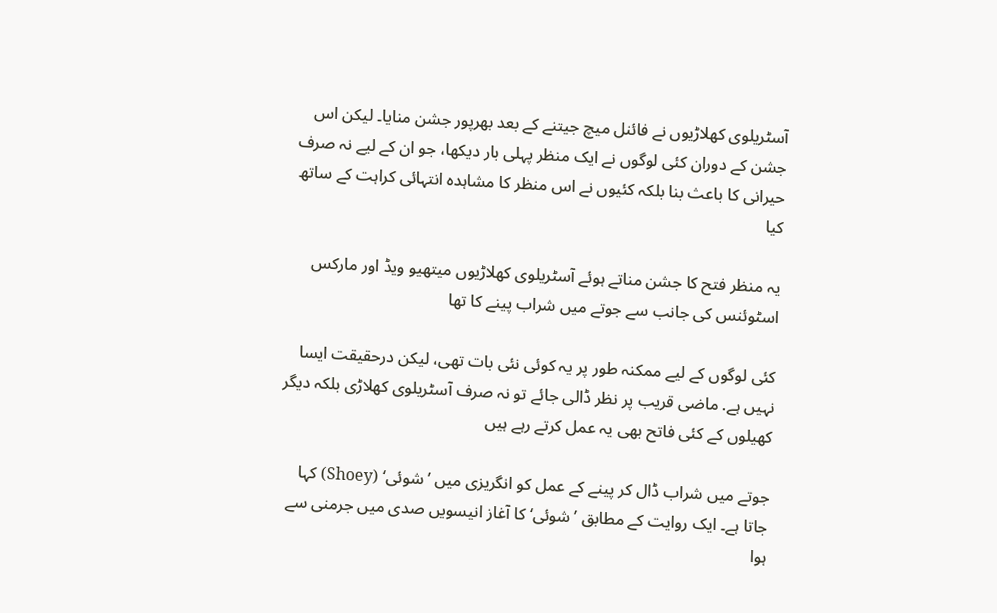آسٹریلوی کھلاڑیوں نے فائنل میچ جیتنے کے بعد بھرپور جشن منایا۔ لیکن اس جشن کے دوران کئی لوگوں نے ایک منظر پہلی بار دیکھا، جو ان کے لیے نہ صرف حیرانی کا باعث بنا بلکہ کئیوں نے اس منظر کا مشاہدہ انتہائی کراہت کے ساتھ کیا

یہ منظر فتح کا جشن مناتے ہوئے آسٹریلوی کھلاڑیوں میتھیو ویڈ اور مارکس اسٹوئنس کی جانب سے جوتے میں شراب پینے کا تھا

کئی لوگوں کے لیے ممکنہ طور پر یہ کوئی نئی بات تھی، لیکن درحقیقت ایسا نہیں ہے. ماضی قریب پر نظر ڈالی جائے تو نہ صرف آسٹریلوی کھلاڑی بلکہ دیگر کھیلوں کے کئی فاتح بھی یہ عمل کرتے رہے ہیں

جوتے میں شراب ڈال کر پینے کے عمل کو انگریزی میں ’شوئی‘ (Shoey) کہا جاتا ہے۔ ایک روایت کے مطابق ’شوئی‘ کا آغاز انیسویں صدی میں جرمنی سے ہوا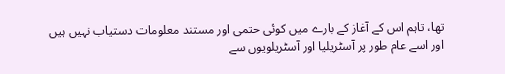تھا، تاہم اس کے آغاز کے بارے میں کوئی حتمی اور مستند معلومات دستیاب نہیں ہیں اور اسے عام طور پر آسٹریلیا اور آسٹریلویوں سے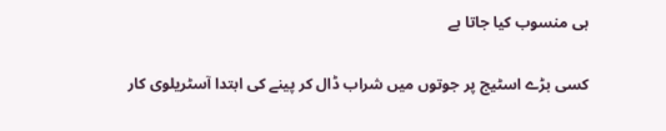ہی منسوب کیا جاتا ہے

کسی بڑے اسٹیج پر جوتوں میں شراب ڈال کر پینے کی ابتدا آسٹریلوی کار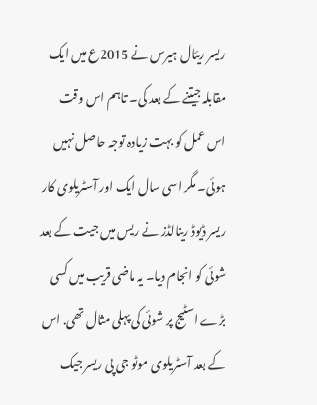ریسر ریئال ہیرس نے 2015ع میں ایک مقابلہ جیتنے کے بعد کی۔ تاہم اس وقت اس عمل کو بہت زیادہ توجہ حاصل نہیں ہوئی۔ مگر اسی سال ایک اور آسٹریلوی کار ریسر ڈیوڈ رینالڈز نے ریس میں جیت کے بعد شوئی کو انجام دیا۔ یہ ماضی قریب میں کسی بڑے اسٹیج پر شوئی کی پہلی مثال تھی. اس کے بعد آسٹریلوی موٹو جی پی ریسر جیک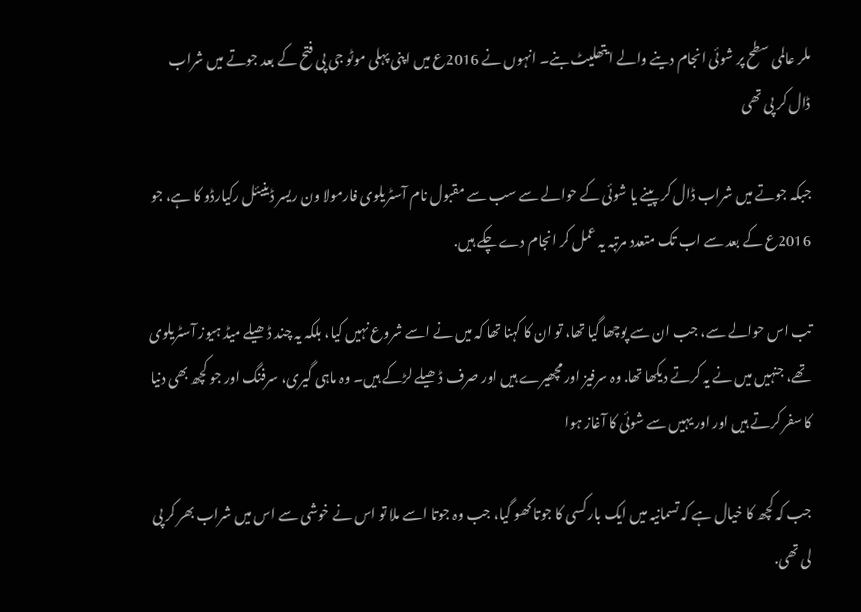ملر عالمی سطح پر شوئی انجام دینے والے ایتھلیٹ بنے۔ انہوں نے 2016ع میں اپنی پہلی موٹو جی پی فتح کے بعد جوتے میں شراب ڈال کر پی تھی

جبکہ جوتے میں شراب ڈال کر پینے یا شوئی کے حوالے سے سب سے مقبول نام آسٹریلوی فارمولا ون ریسر ڈینیئل رکیارڈو کا ہے، جو 2016ع کے بعد سے اب تک متعدد مرتبہ یہ عمل کر انجام دے چکے ہیں.

تب اس حوالے سے، جب ان سے پوچھا گیا تھا، تو ان کا کہنا تھا کہ میں نے اسے شروع نہیں کیا، بلکہ یہ چند ڈھیلے میڈ ہیوز آسٹریلوی تھے، جنہیں میں نے یہ کرتے دیکھا تھا. وہ سرفیز اور مچھیرے ہیں اور صرف ڈھیلے لڑکے ہیں۔ وہ ماہی گیری، سرفنگ اور جو کچھ بھی دنیا کا سفر کرتے ہیں اور اور یہیں سے شوئی کا آغاز ہوا

جب کہ کچھ کا خیال ہے کہ تسمانیہ میں ایک بار کسی کا جوتا کھو گیا، جب وہ جوتا اسے ملا تو اس نے خوشی سے اس میں شراب بھر کر پی لی تھی.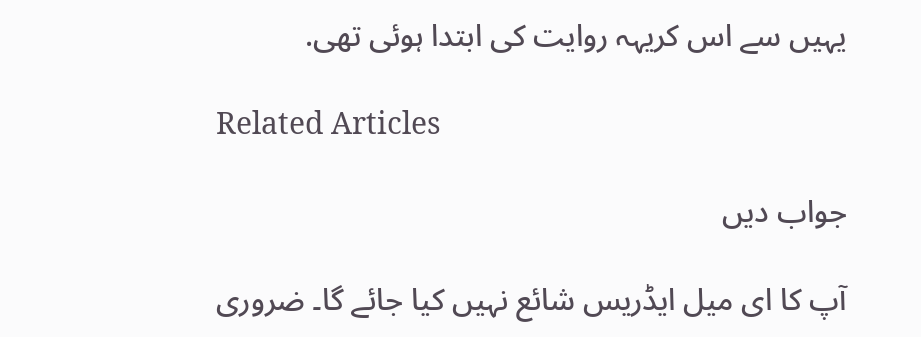یہیں سے اس کریہہ روایت کی ابتدا ہوئی تھی.

Related Articles

جواب دیں

آپ کا ای میل ایڈریس شائع نہیں کیا جائے گا۔ ضروری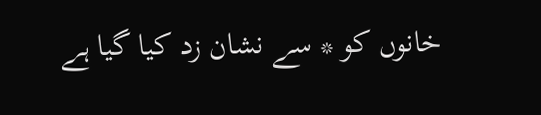خانوں کو * سے نشان زد کیا گیا ہے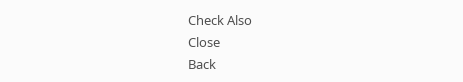Check Also
Close
Back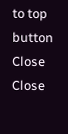to top button
Close
Close